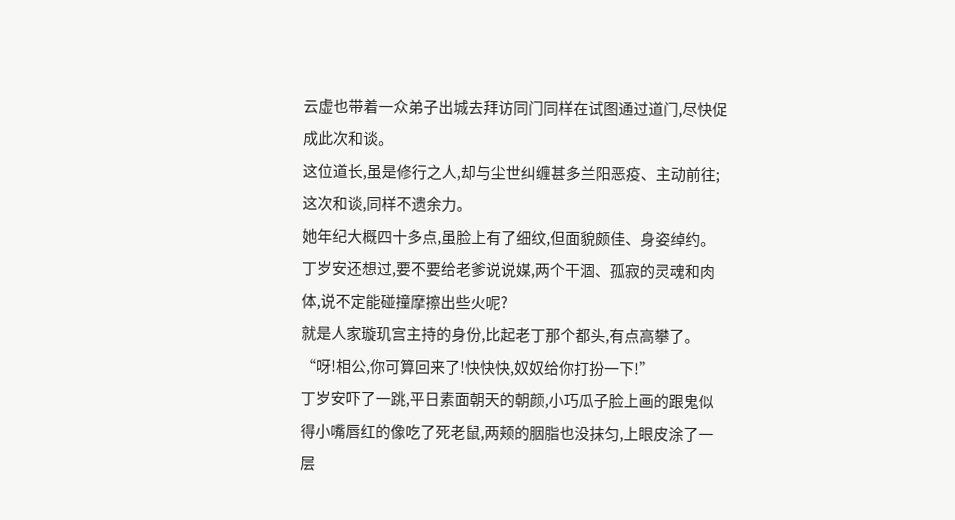云虚也带着一众弟子出城去拜访同门同样在试图通过道门,尽快促成此次和谈。
这位道长,虽是修行之人,却与尘世纠缠甚多兰阳恶疫、主动前往;这次和谈,同样不遗余力。
她年纪大概四十多点,虽脸上有了细纹,但面貌颇佳、身姿绰约。
丁岁安还想过,要不要给老爹说说媒,两个干涸、孤寂的灵魂和肉体,说不定能碰撞摩擦出些火呢?
就是人家璇玑宫主持的身份,比起老丁那个都头,有点高攀了。
“呀!相公,你可算回来了!快快快,奴奴给你打扮一下!”
丁岁安吓了一跳,平日素面朝天的朝颜,小巧瓜子脸上画的跟鬼似得小嘴唇红的像吃了死老鼠,两颊的胭脂也没抹匀,上眼皮涂了一层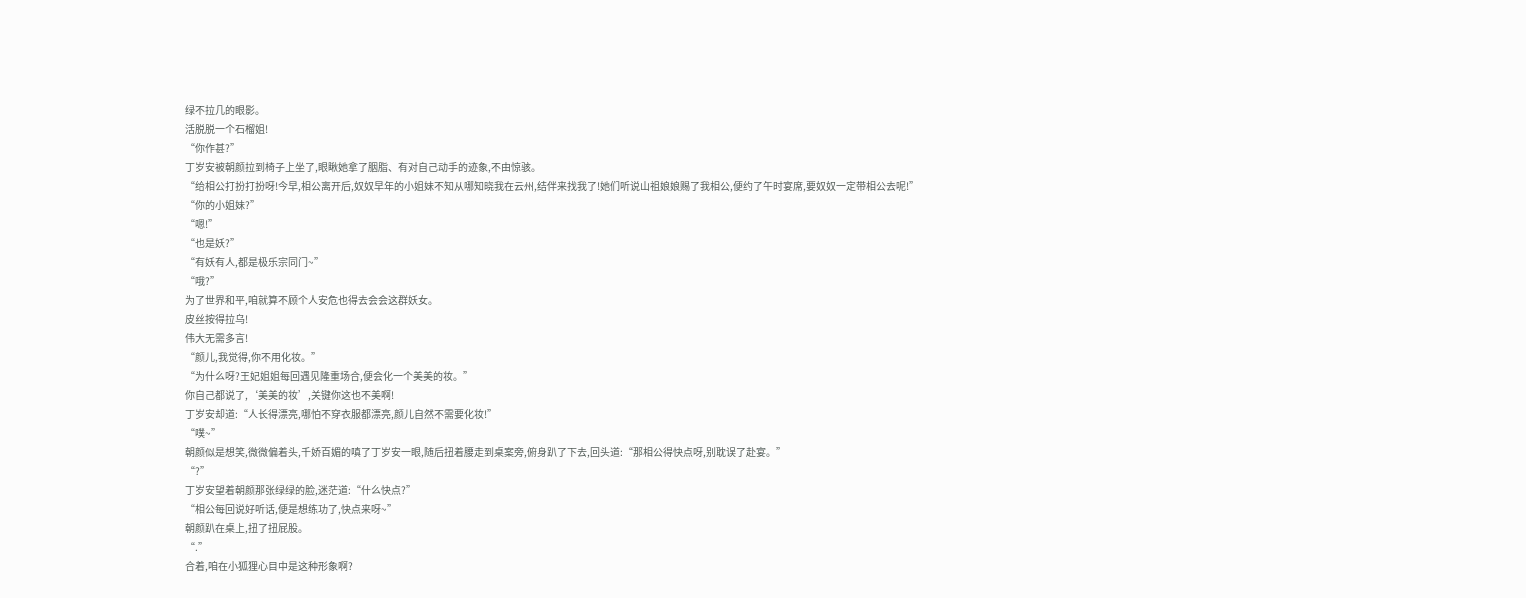绿不拉几的眼影。
活脱脱一个石榴姐!
“你作甚?”
丁岁安被朝颜拉到椅子上坐了,眼瞅她拿了胭脂、有对自己动手的迹象,不由惊骇。
“给相公打扮打扮呀!今早,相公离开后,奴奴早年的小姐妹不知从哪知晓我在云州,结伴来找我了!她们听说山祖娘娘赐了我相公,便约了午时宴席,要奴奴一定带相公去呢!”
“你的小姐妹?”
“嗯!”
“也是妖?”
“有妖有人,都是极乐宗同门~”
“哦?”
为了世界和平,咱就算不顾个人安危也得去会会这群妖女。
皮丝按得拉乌!
伟大无需多言!
“颜儿,我觉得,你不用化妆。”
“为什么呀?王妃姐姐每回遇见隆重场合,便会化一个美美的妆。”
你自己都说了,‘美美的妆’,关键你这也不美啊!
丁岁安却道:“人长得漂亮,哪怕不穿衣服都漂亮,颜儿自然不需要化妆!”
“噗~”
朝颜似是想笑,微微偏着头,千娇百媚的嗔了丁岁安一眼,随后扭着腰走到桌案旁,俯身趴了下去,回头道:“那相公得快点呀,别耽误了赴宴。”
“?”
丁岁安望着朝颜那张绿绿的脸,迷茫道:“什么快点?”
“相公每回说好听话,便是想练功了,快点来呀~”
朝颜趴在桌上,扭了扭屁股。
“.”
合着,咱在小狐狸心目中是这种形象啊?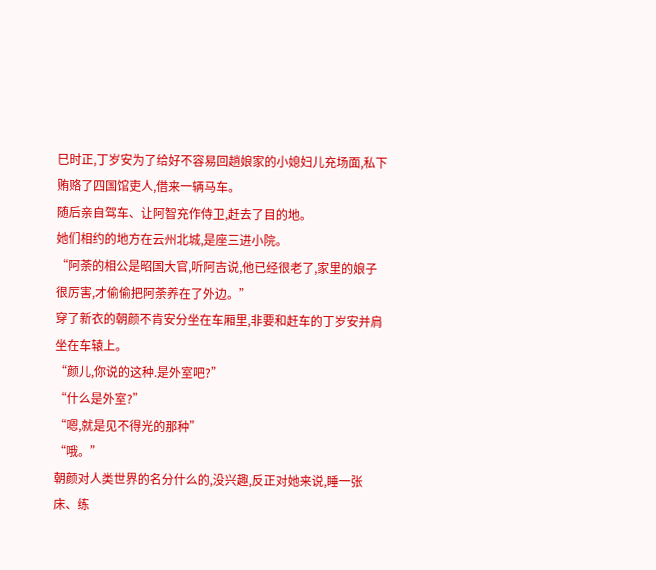巳时正,丁岁安为了给好不容易回趟娘家的小媳妇儿充场面,私下贿赂了四国馆吏人,借来一辆马车。
随后亲自驾车、让阿智充作侍卫,赶去了目的地。
她们相约的地方在云州北城,是座三进小院。
“阿荼的相公是昭国大官,听阿吉说,他已经很老了,家里的娘子很厉害,才偷偷把阿荼养在了外边。”
穿了新衣的朝颜不肯安分坐在车厢里,非要和赶车的丁岁安并肩坐在车辕上。
“颜儿,你说的这种.是外室吧?”
“什么是外室?”
“嗯,就是见不得光的那种”
“哦。”
朝颜对人类世界的名分什么的,没兴趣,反正对她来说,睡一张床、练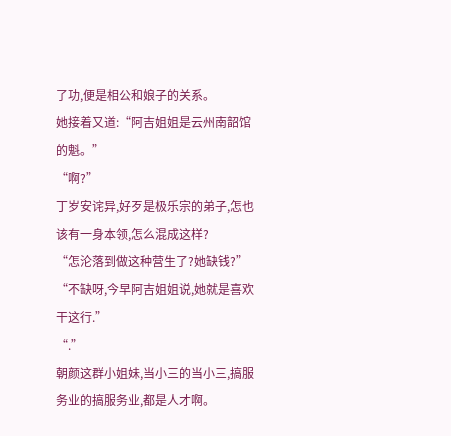了功,便是相公和娘子的关系。
她接着又道:“阿吉姐姐是云州南韶馆的魁。”
“啊?”
丁岁安诧异,好歹是极乐宗的弟子,怎也该有一身本领,怎么混成这样?
“怎沦落到做这种营生了?她缺钱?”
“不缺呀,今早阿吉姐姐说,她就是喜欢干这行.”
“.”
朝颜这群小姐妹,当小三的当小三,搞服务业的搞服务业,都是人才啊。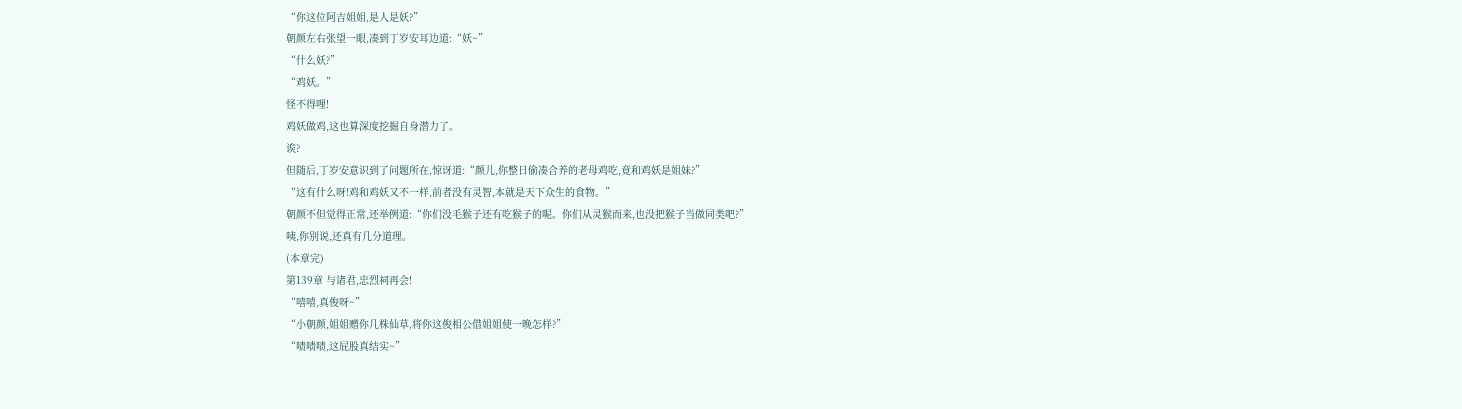“你这位阿吉姐姐,是人是妖?”
朝颜左右张望一眼,凑到丁岁安耳边道:“妖~”
“什么妖?”
“鸡妖。”
怪不得哩!
鸡妖做鸡,这也算深度挖掘自身潜力了。
诶?
但随后,丁岁安意识到了问题所在,惊讶道:“颜儿,你整日偷凑合养的老母鸡吃,竟和鸡妖是姐妹?”
“这有什么呀!鸡和鸡妖又不一样,前者没有灵智,本就是天下众生的食物。”
朝颜不但觉得正常,还举例道:“你们没毛猴子还有吃猴子的呢。你们从灵猴而来,也没把猴子当做同类吧?”
咦,你别说,还真有几分道理。
(本章完)
第139章 与诸君,忠烈祠再会!
“嘻嘻,真俊呀~”
“小朝颜,姐姐赠你几株仙草,将你这俊相公借姐姐使一晚怎样?”
“啧啧啧,这屁股真结实~”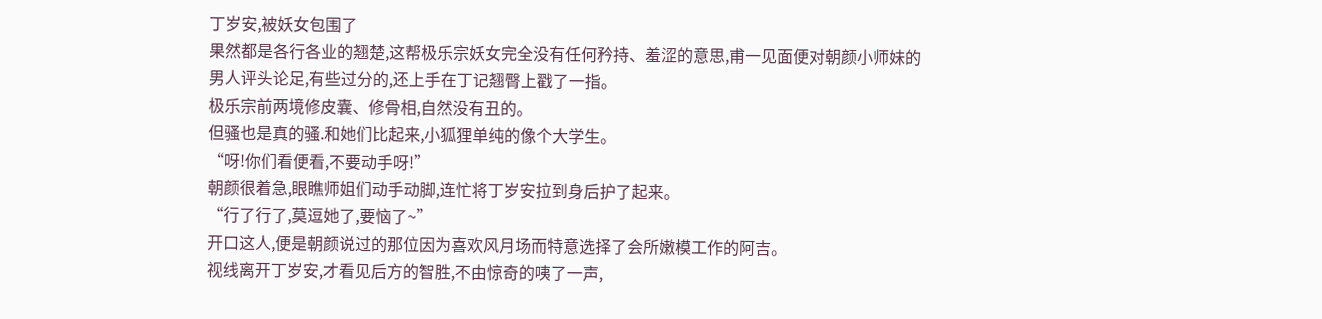丁岁安,被妖女包围了
果然都是各行各业的翘楚,这帮极乐宗妖女完全没有任何矜持、羞涩的意思,甫一见面便对朝颜小师妹的男人评头论足,有些过分的,还上手在丁记翘臀上戳了一指。
极乐宗前两境修皮囊、修骨相,自然没有丑的。
但骚也是真的骚.和她们比起来,小狐狸单纯的像个大学生。
“呀!你们看便看,不要动手呀!”
朝颜很着急,眼瞧师姐们动手动脚,连忙将丁岁安拉到身后护了起来。
“行了行了,莫逗她了,要恼了~”
开口这人,便是朝颜说过的那位因为喜欢风月场而特意选择了会所嫩模工作的阿吉。
视线离开丁岁安,才看见后方的智胜,不由惊奇的咦了一声,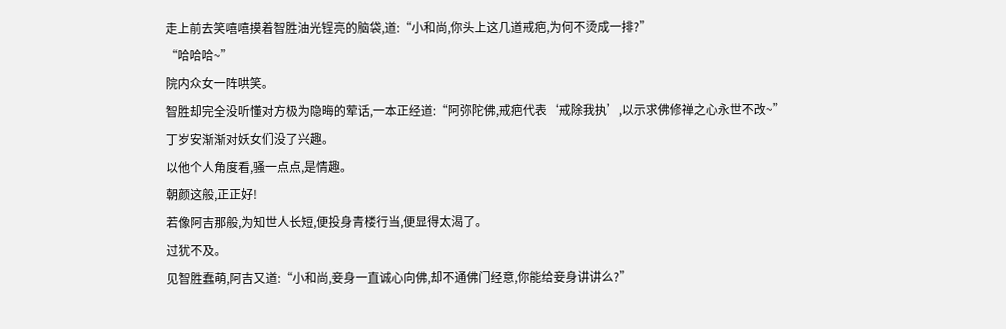走上前去笑嘻嘻摸着智胜油光锃亮的脑袋,道:“小和尚,你头上这几道戒疤,为何不烫成一排?”
“哈哈哈~”
院内众女一阵哄笑。
智胜却完全没听懂对方极为隐晦的荤话,一本正经道:“阿弥陀佛,戒疤代表‘戒除我执’,以示求佛修禅之心永世不改~”
丁岁安渐渐对妖女们没了兴趣。
以他个人角度看,骚一点点,是情趣。
朝颜这般,正正好!
若像阿吉那般,为知世人长短,便投身青楼行当,便显得太渴了。
过犹不及。
见智胜蠢萌,阿吉又道:“小和尚,妾身一直诚心向佛,却不通佛门经意,你能给妾身讲讲么?”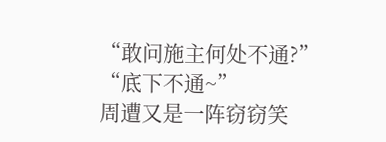“敢问施主何处不通?”
“底下不通~”
周遭又是一阵窃窃笑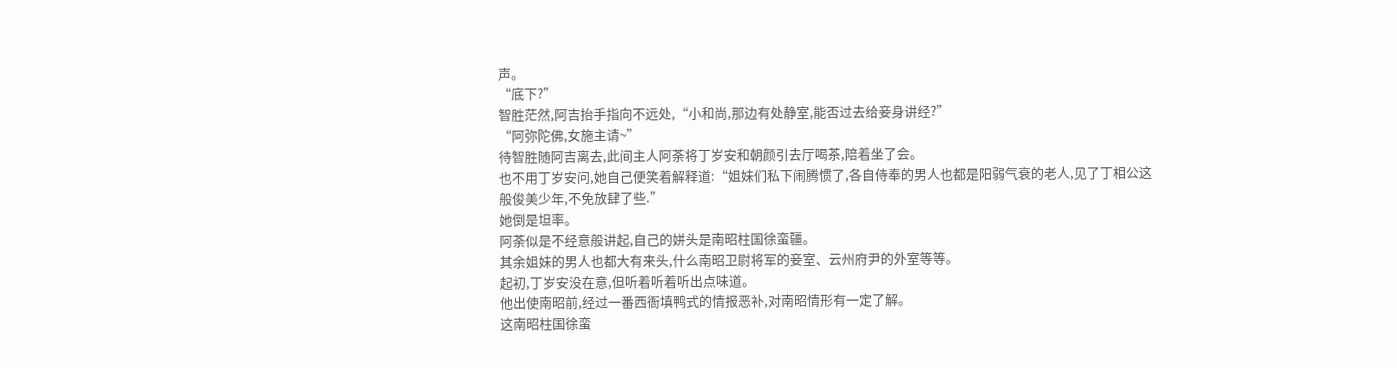声。
“底下?”
智胜茫然,阿吉抬手指向不远处,“小和尚,那边有处静室,能否过去给妾身讲经?”
“阿弥陀佛,女施主请~”
待智胜随阿吉离去,此间主人阿荼将丁岁安和朝颜引去厅喝茶,陪着坐了会。
也不用丁岁安问,她自己便笑着解释道:“姐妹们私下闹腾惯了,各自侍奉的男人也都是阳弱气衰的老人,见了丁相公这般俊美少年,不免放肆了些.”
她倒是坦率。
阿荼似是不经意般讲起,自己的姘头是南昭柱国徐蛮疆。
其余姐妹的男人也都大有来头,什么南昭卫尉将军的妾室、云州府尹的外室等等。
起初,丁岁安没在意,但听着听着听出点味道。
他出使南昭前,经过一番西衙填鸭式的情报恶补,对南昭情形有一定了解。
这南昭柱国徐蛮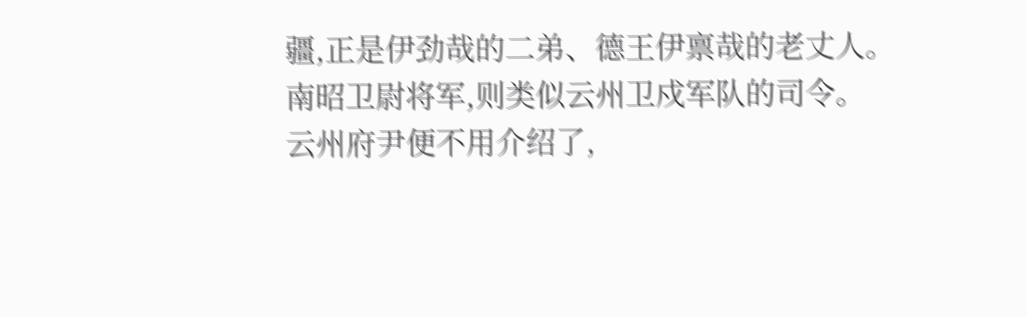疆,正是伊劲哉的二弟、德王伊禀哉的老丈人。
南昭卫尉将军,则类似云州卫戍军队的司令。
云州府尹便不用介绍了,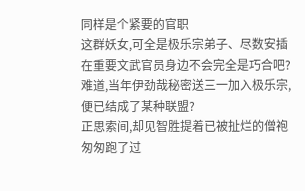同样是个紧要的官职
这群妖女,可全是极乐宗弟子、尽数安插在重要文武官员身边不会完全是巧合吧?
难道,当年伊劲哉秘密送三一加入极乐宗,便已结成了某种联盟?
正思索间,却见智胜提着已被扯烂的僧袍匆匆跑了过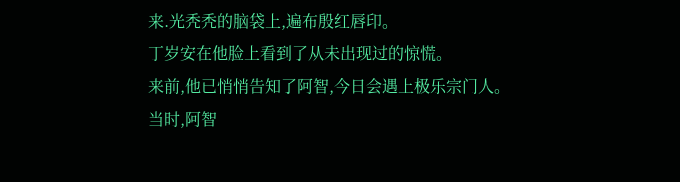来.光秃秃的脑袋上,遍布殷红唇印。
丁岁安在他脸上看到了从未出现过的惊慌。
来前,他已悄悄告知了阿智,今日会遇上极乐宗门人。
当时,阿智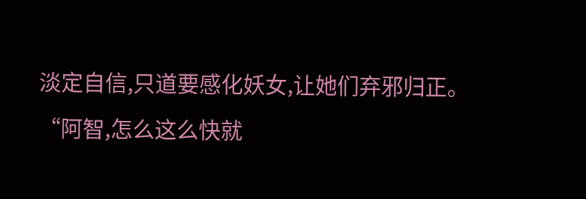淡定自信,只道要感化妖女,让她们弃邪归正。
“阿智,怎么这么快就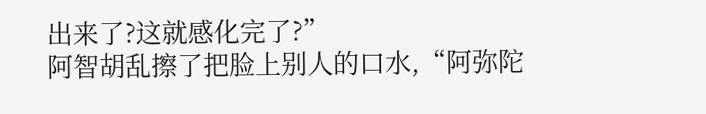出来了?这就感化完了?”
阿智胡乱擦了把脸上别人的口水,“阿弥陀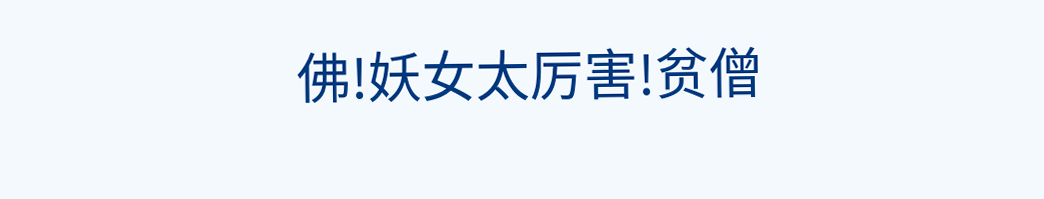佛!妖女太厉害!贫僧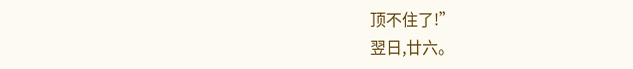顶不住了!”
翌日,廿六。